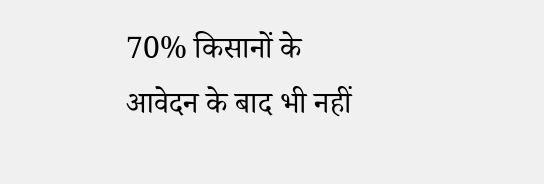70% किसानों के आवेदन के बाद भी नहीं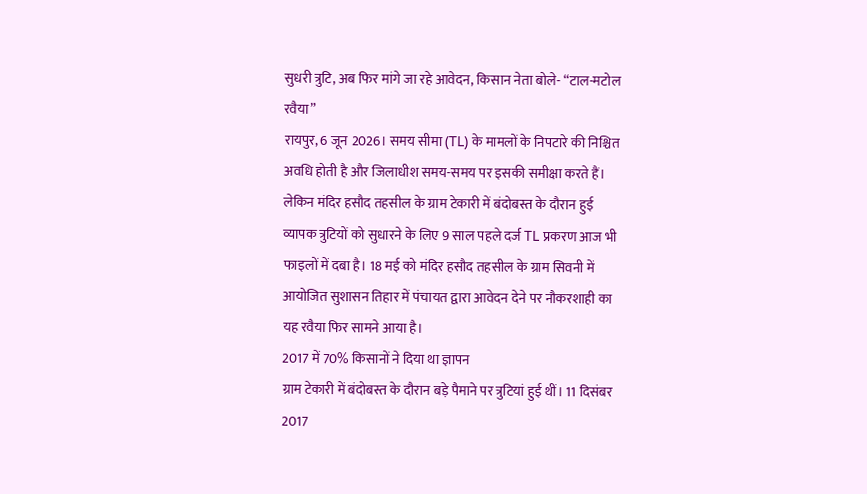सुधरी त्रुटि, अब फिर मांगे जा रहे आवेदन, किसान नेता बोले- “टाल-मटोल रवैया”
रायपुर, 6 जून 2026। समय सीमा (TL) के मामलों के निपटारे की निश्चित अवधि होती है और जिलाधीश समय-समय पर इसकी समीक्षा करते हैं। लेकिन मंदिर हसौद तहसील के ग्राम टेकारी में बंदोबस्त के दौरान हुई व्यापक त्रुटियों को सुधारने के लिए 9 साल पहले दर्ज TL प्रकरण आज भी फाइलों में दबा है। 18 मई को मंदिर हसौद तहसील के ग्राम सिवनी में आयोजित सुशासन तिहार में पंचायत द्वारा आवेदन देने पर नौकरशाही का यह रवैया फिर सामने आया है।
2017 में 70% किसानों ने दिया था ज्ञापन
ग्राम टेकारी में बंदोबस्त के दौरान बड़े पैमाने पर त्रुटियां हुई थीं। 11 दिसंबर 2017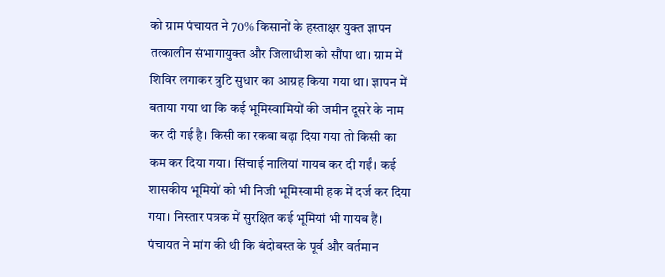को ग्राम पंचायत ने 70% किसानों के हस्ताक्षर युक्त ज्ञापन तत्कालीन संभागायुक्त और जिलाधीश को सौंपा था। ग्राम में शिविर लगाकर त्रुटि सुधार का आग्रह किया गया था। ज्ञापन में बताया गया था कि कई भूमिस्वामियों की जमीन दूसरे के नाम कर दी गई है। किसी का रकबा बढ़ा दिया गया तो किसी का कम कर दिया गया। सिंचाई नालियां गायब कर दी गईं। कई शासकीय भूमियों को भी निजी भूमिस्वामी हक में दर्ज कर दिया गया। निस्तार पत्रक में सुरक्षित कई भूमियां भी गायब हैं। पंचायत ने मांग की थी कि बंदोबस्त के पूर्व और वर्तमान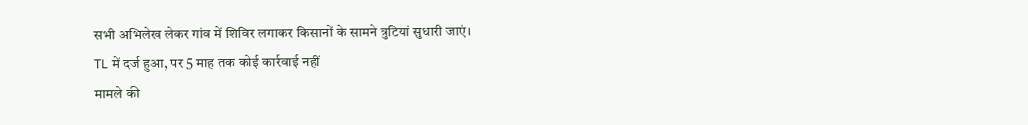सभी अभिलेख लेकर गांव में शिविर लगाकर किसानों के सामने त्रुटियां सुधारी जाएं।
TL में दर्ज हुआ, पर 5 माह तक कोई कार्रवाई नहीं
मामले की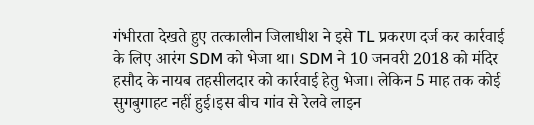गंभीरता देखते हुए तत्कालीन जिलाधीश ने इसे TL प्रकरण दर्ज कर कार्रवाई के लिए आरंग SDM को भेजा था। SDM ने 10 जनवरी 2018 को मंदिर हसौद के नायब तहसीलदार को कार्रवाई हेतु भेजा। लेकिन 5 माह तक कोई सुगबुगाहट नहीं हुई।इस बीच गांव से रेलवे लाइन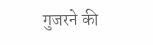गुजरने की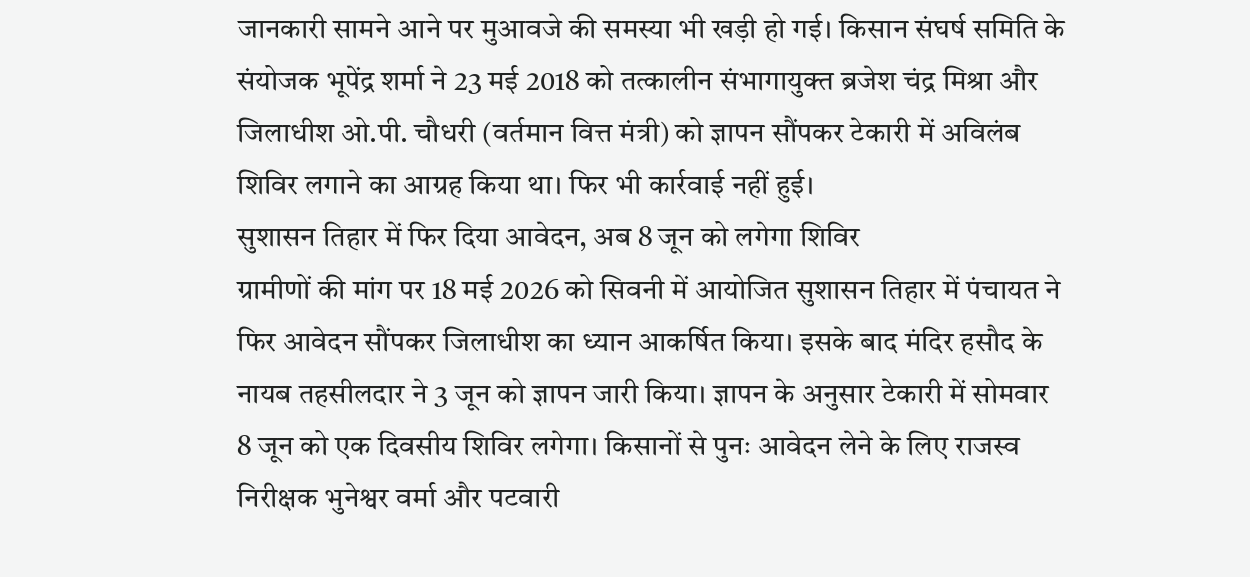जानकारी सामने आने पर मुआवजे की समस्या भी खड़ी हो गई। किसान संघर्ष समिति के संयोजक भूपेंद्र शर्मा ने 23 मई 2018 को तत्कालीन संभागायुक्त ब्रजेश चंद्र मिश्रा और जिलाधीश ओ.पी. चौधरी (वर्तमान वित्त मंत्री) को ज्ञापन सौंपकर टेकारी में अविलंब शिविर लगाने का आग्रह किया था। फिर भी कार्रवाई नहीं हुई।
सुशासन तिहार में फिर दिया आवेदन, अब 8 जून को लगेगा शिविर
ग्रामीणों की मांग पर 18 मई 2026 को सिवनी में आयोजित सुशासन तिहार में पंचायत ने फिर आवेदन सौंपकर जिलाधीश का ध्यान आकर्षित किया। इसके बाद मंदिर हसौद के नायब तहसीलदार ने 3 जून को ज्ञापन जारी किया। ज्ञापन के अनुसार टेकारी में सोमवार 8 जून को एक दिवसीय शिविर लगेगा। किसानों से पुनः आवेदन लेने के लिए राजस्व निरीक्षक भुनेश्वर वर्मा और पटवारी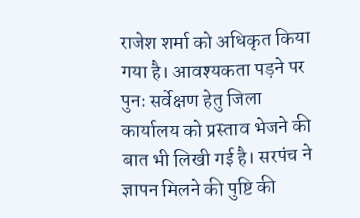राजेश शर्मा को अधिकृत किया गया है। आवश्यकता पड़ने पर पुनः सर्वेक्षण हेतु जिला कार्यालय को प्रस्ताव भेजने की बात भी लिखी गई है। सरपंच ने ज्ञापन मिलने की पुष्टि की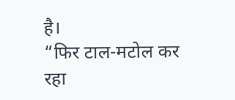है।
“फिर टाल-मटोल कर रहा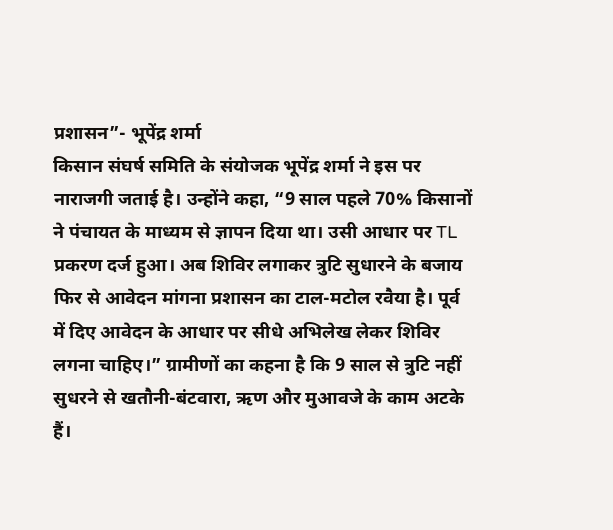प्रशासन”- भूपेंद्र शर्मा
किसान संघर्ष समिति के संयोजक भूपेंद्र शर्मा ने इस पर नाराजगी जताई है। उन्होंने कहा, “9 साल पहले 70% किसानों ने पंचायत के माध्यम से ज्ञापन दिया था। उसी आधार पर TL प्रकरण दर्ज हुआ। अब शिविर लगाकर त्रुटि सुधारने के बजाय फिर से आवेदन मांगना प्रशासन का टाल-मटोल रवैया है। पूर्व में दिए आवेदन के आधार पर सीधे अभिलेख लेकर शिविर लगना चाहिए।” ग्रामीणों का कहना है कि 9 साल से त्रुटि नहीं सुधरने से खतौनी-बंटवारा, ऋण और मुआवजे के काम अटके हैं।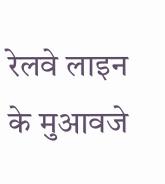रेलवे लाइन के मुआवजे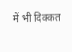में भी दिक्कत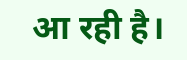आ रही है।